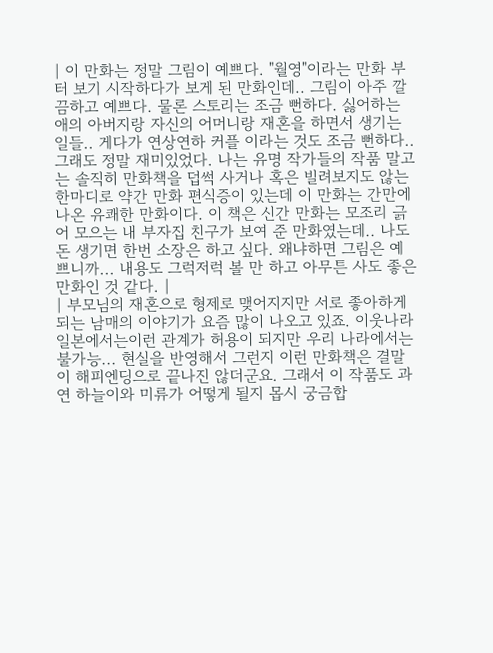| 이 만화는 정말 그림이 예쁘다. "월영"이라는 만화 부터 보기 시작하다가 보게 된 만화인데.. 그림이 아주 깔끔하고 예쁘다. 물론 스토리는 조금 뻔하다. 싫어하는 애의 아버지랑 자신의 어머니랑 재혼을 하면서 생기는 일들.. 게다가 연상연하 커플 이라는 것도 조금 뻔하다.. 그래도 정말 재미있었다. 나는 유명 작가들의 작품 말고는 솔직히 만화책을 덥썩 사거나 혹은 빌려보지도 않는 한마디로 약간 만화 편식증이 있는데 이 만화는 간만에 나온 유쾌한 만화이다. 이 책은 신간 만화는 모조리 긁어 모으는 내 부자집 친구가 보여 준 만화였는데.. 나도 돈 생기면 한번 소장은 하고 싶다. 왜냐하면 그림은 예쁘니까... 내용도 그럭저럭 볼 만 하고 아무튼 사도 좋은 만화인 것 같다. |
| 부모님의 재혼으로 형제로 맺어지지만 서로 좋아하게 되는 남매의 이야기가 요즘 많이 나오고 있죠. 이웃나라 일본에서는이런 관계가 허용이 되지만 우리 나라에서는 불가능... 현실을 반영해서 그런지 이런 만화책은 결말이 해피엔딩으로 끝나진 않더군요. 그래서 이 작품도 과연 하늘이와 미류가 어떻게 될지 몹시 궁금합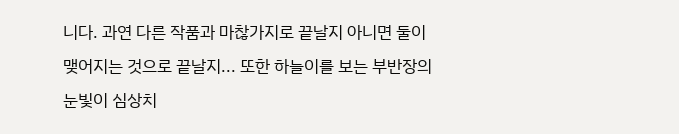니다. 과연 다른 작품과 마찮가지로 끝날지 아니면 둘이 맺어지는 것으로 끝날지... 또한 하늘이를 보는 부반장의 눈빛이 심상치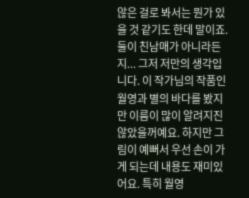않은 걸로 봐서는 뭔가 있을 것 같기도 한데 말이죠. 둘이 친남매가 아니라든지... 그저 저만의 생각입니다. 이 작가님의 작품인 월영과 별의 바다를 봤지만 이름이 많이 알려지진 않았을꺼예요. 하지만 그림이 예뻐서 우선 손이 가게 되는데 내용도 재미있어요. 특히 월영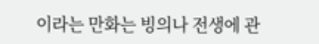이라는 만화는 빙의나 전생에 관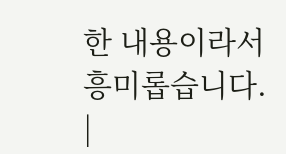한 내용이라서 흥미롭습니다. |